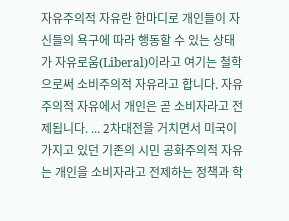자유주의적 자유란 한마디로 개인들이 자신들의 욕구에 따라 행동할 수 있는 상태가 자유로움(Liberal)이라고 여기는 철학으로써 소비주의적 자유라고 합니다. 자유주의적 자유에서 개인은 곧 소비자라고 전제됩니다. ... 2차대전을 거치면서 미국이 가지고 있던 기존의 시민 공화주의적 자유는 개인을 소비자라고 전제하는 정책과 학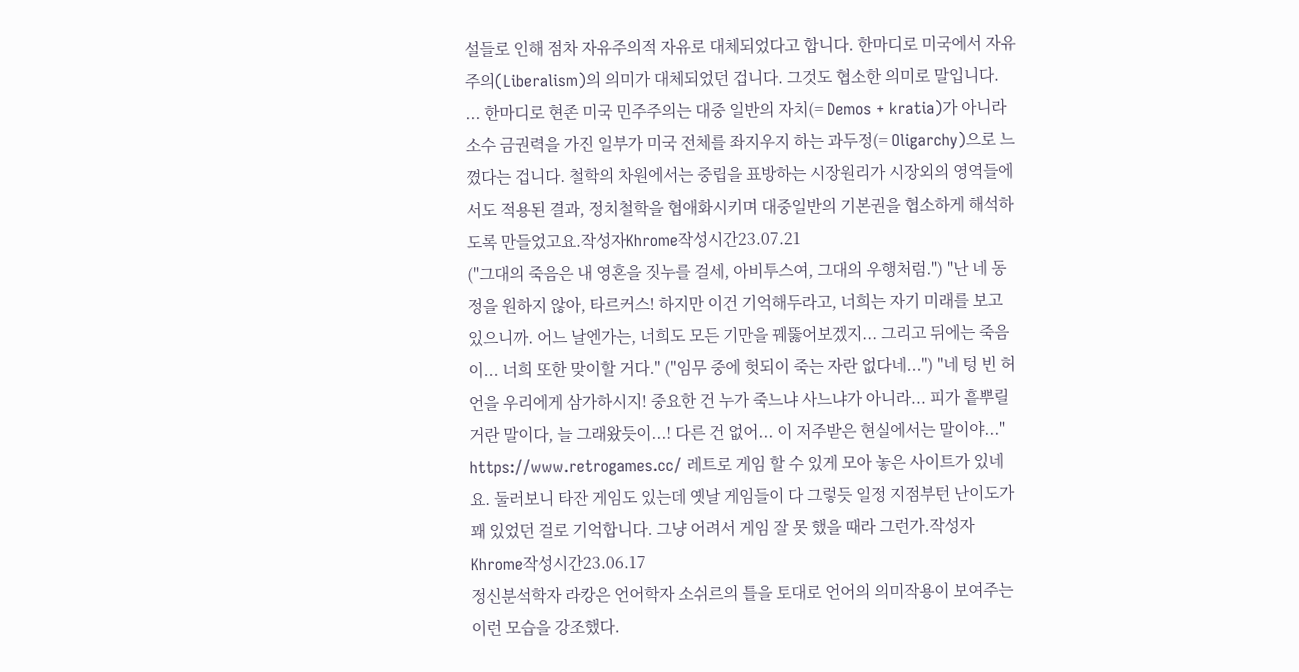설들로 인해 점차 자유주의적 자유로 대체되었다고 합니다. 한마디로 미국에서 자유주의(Liberalism)의 의미가 대체되었던 겁니다. 그것도 협소한 의미로 말입니다. ... 한마디로 현존 미국 민주주의는 대중 일반의 자치(= Demos + kratia)가 아니라 소수 금권력을 가진 일부가 미국 전체를 좌지우지 하는 과두정(= Oligarchy)으로 느꼈다는 겁니다. 철학의 차원에서는 중립을 표방하는 시장원리가 시장외의 영역들에서도 적용된 결과, 정치철학을 협애화시키며 대중일반의 기본권을 협소하게 해석하도록 만들었고요.작성자Khrome작성시간23.07.21
("그대의 죽음은 내 영혼을 짓누를 걸세, 아비투스여, 그대의 우행처럼.") "난 네 동정을 원하지 않아, 타르커스! 하지만 이건 기억해두라고, 너희는 자기 미래를 보고 있으니까. 어느 날엔가는, 너희도 모든 기만을 꿰뚫어보겠지... 그리고 뒤에는 죽음이... 너희 또한 맞이할 거다." ("임무 중에 헛되이 죽는 자란 없다네...") "네 텅 빈 허언을 우리에게 삼가하시지! 중요한 건 누가 죽느냐 사느냐가 아니라... 피가 흩뿌릴 거란 말이다, 늘 그래왔듯이...! 다른 건 없어... 이 저주받은 현실에서는 말이야..."
https://www.retrogames.cc/ 레트로 게임 할 수 있게 모아 놓은 사이트가 있네요. 둘러보니 타잔 게임도 있는데 옛날 게임들이 다 그렇듯 일정 지점부턴 난이도가 꽤 있었던 걸로 기억합니다. 그냥 어려서 게임 잘 못 했을 때라 그런가.작성자Khrome작성시간23.06.17
정신분석학자 라캉은 언어학자 소쉬르의 틀을 토대로 언어의 의미작용이 보여주는 이런 모습을 강조했다.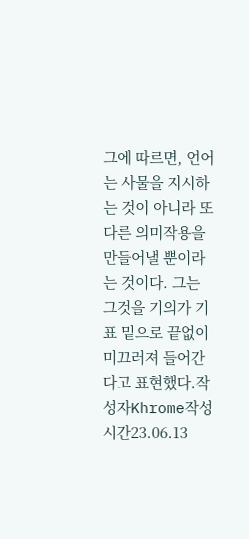그에 따르면, 언어는 사물을 지시하는 것이 아니라 또다른 의미작용을 만들어낼 뿐이라는 것이다. 그는 그것을 기의가 기표 밑으로 끝없이 미끄러져 들어간다고 표현했다.작성자Khrome작성시간23.06.13